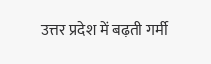उत्तर प्रदेश में बढ़ती गर्मी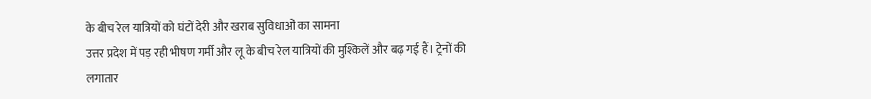के बीच रेल यात्रियों को घंटों देरी और खराब सुविधाओं का सामना
उत्तर प्रदेश में पड़ रही भीषण गर्मी और लू के बीच रेल यात्रियों की मुश्किलें और बढ़ गई हैं। ट्रेनों की लगातार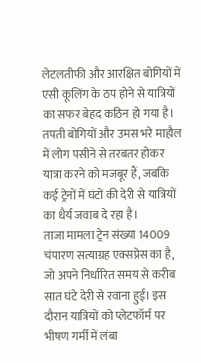लेटलतीफी और आरक्षित बोगियों में एसी कूलिंग के ठप होने से यात्रियों का सफर बेहद कठिन हो गया है। तपती बोगियों और उमस भरे माहौल में लोग पसीने से तरबतर होकर यात्रा करने को मजबूर हैं, जबकि कई ट्रेनों में घंटों की देरी से यात्रियों का धैर्य जवाब दे रहा है।
ताजा मामला ट्रेन संख्या 14009 चंपारण सत्याग्रह एक्सप्रेस का है, जो अपने निर्धारित समय से करीब सात घंटे देरी से रवाना हुई। इस दौरान यात्रियों को प्लेटफॉर्म पर भीषण गर्मी में लंबा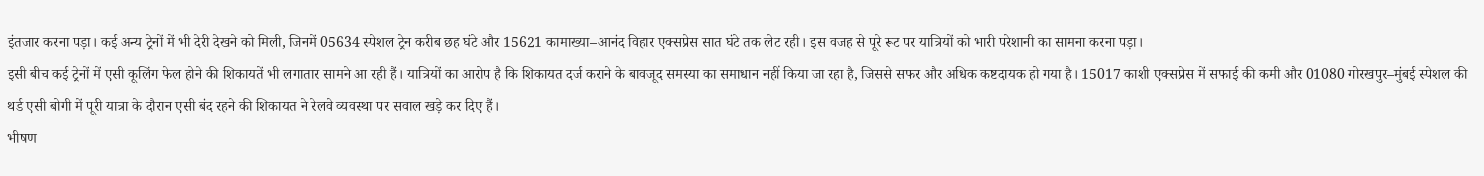इंतजार करना पड़ा। कई अन्य ट्रेनों में भी देरी देखने को मिली, जिनमें 05634 स्पेशल ट्रेन करीब छह घंटे और 15621 कामाख्या–आनंद विहार एक्सप्रेस सात घंटे तक लेट रही। इस वजह से पूरे रूट पर यात्रियों को भारी परेशानी का सामना करना पड़ा।
इसी बीच कई ट्रेनों में एसी कूलिंग फेल होने की शिकायतें भी लगातार सामने आ रही हैं। यात्रियों का आरोप है कि शिकायत दर्ज कराने के बावजूद समस्या का समाधान नहीं किया जा रहा है, जिससे सफर और अधिक कष्टदायक हो गया है। 15017 काशी एक्सप्रेस में सफाई की कमी और 01080 गोरखपुर–मुंबई स्पेशल की थर्ड एसी बोगी में पूरी यात्रा के दौरान एसी बंद रहने की शिकायत ने रेलवे व्यवस्था पर सवाल खड़े कर दिए हैं।
भीषण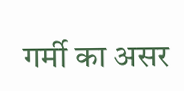गर्मी का असर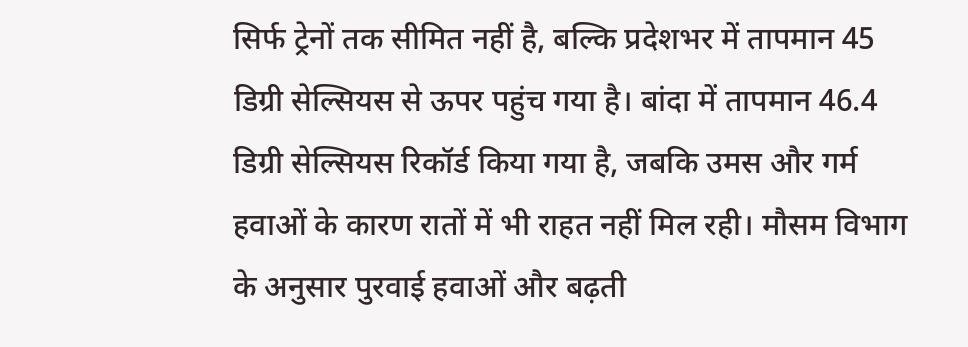सिर्फ ट्रेनों तक सीमित नहीं है, बल्कि प्रदेशभर में तापमान 45 डिग्री सेल्सियस से ऊपर पहुंच गया है। बांदा में तापमान 46.4 डिग्री सेल्सियस रिकॉर्ड किया गया है, जबकि उमस और गर्म हवाओं के कारण रातों में भी राहत नहीं मिल रही। मौसम विभाग के अनुसार पुरवाई हवाओं और बढ़ती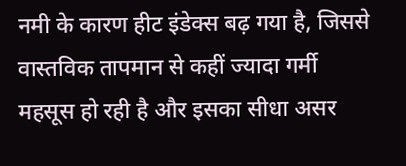नमी के कारण हीट इंडेक्स बढ़ गया है, जिससे वास्तविक तापमान से कहीं ज्यादा गर्मी महसूस हो रही है और इसका सीधा असर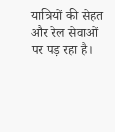यात्रियों की सेहत और रेल सेवाओं पर पड़ रहा है।